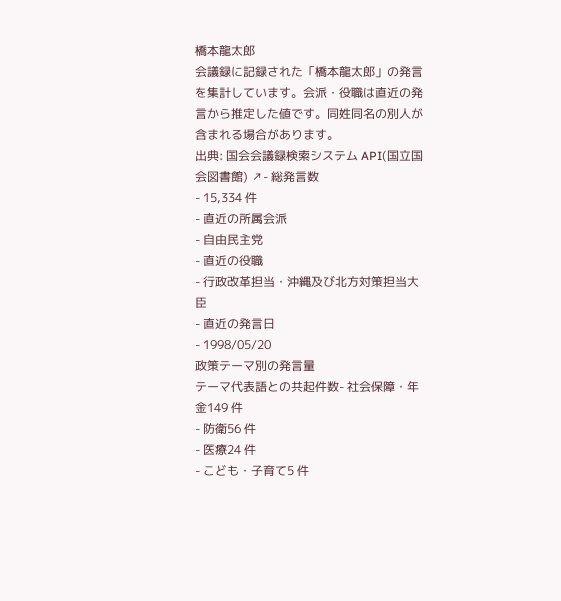橋本龍太郎
会議録に記録された「橋本龍太郎」の発言を集計しています。会派・役職は直近の発言から推定した値です。同姓同名の別人が含まれる場合があります。
出典: 国会会議録検索システム API(国立国会図書館) ↗- 総発言数
- 15,334 件
- 直近の所属会派
- 自由民主党
- 直近の役職
- 行政改革担当・沖縄及び北方対策担当大臣
- 直近の発言日
- 1998/05/20
政策テーマ別の発言量
テーマ代表語との共起件数- 社会保障・年金149 件
- 防衛56 件
- 医療24 件
- こども・子育て5 件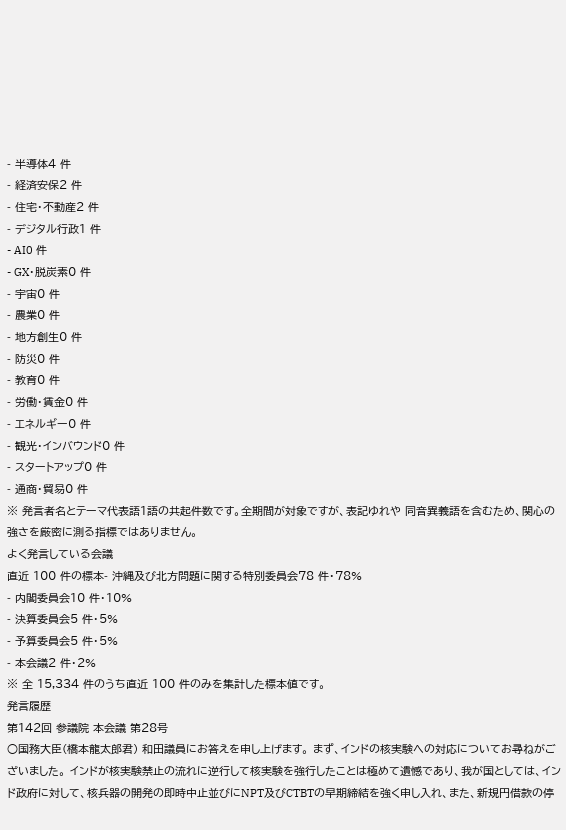- 半導体4 件
- 経済安保2 件
- 住宅・不動産2 件
- デジタル行政1 件
- AI0 件
- GX・脱炭素0 件
- 宇宙0 件
- 農業0 件
- 地方創生0 件
- 防災0 件
- 教育0 件
- 労働・賃金0 件
- エネルギー0 件
- 観光・インバウンド0 件
- スタートアップ0 件
- 通商・貿易0 件
※ 発言者名とテーマ代表語1語の共起件数です。全期間が対象ですが、表記ゆれや 同音異義語を含むため、関心の強さを厳密に測る指標ではありません。
よく発言している会議
直近 100 件の標本- 沖縄及び北方問題に関する特別委員会78 件・78%
- 内閣委員会10 件・10%
- 決算委員会5 件・5%
- 予算委員会5 件・5%
- 本会議2 件・2%
※ 全 15,334 件のうち直近 100 件のみを集計した標本値です。
発言履歴
第142回 参議院 本会議 第28号
○国務大臣(橋本龍太郎君) 和田議員にお答えを申し上げます。 まず、インドの核実験への対応についてお尋ねがございました。 インドが核実験禁止の流れに逆行して核実験を強行したことは極めて遺憾であり、我が国としては、インド政府に対して、核兵器の開発の即時中止並びにNPT及びCTBTの早期締結を強く申し入れ、また、新規円借款の停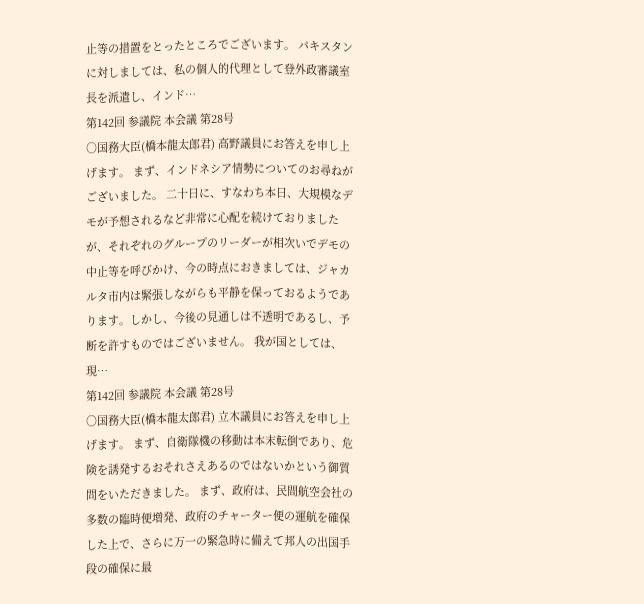止等の措置をとったところでございます。 パキスタンに対しましては、私の個人的代理として登外政審議室長を派遣し、インド…
第142回 参議院 本会議 第28号
○国務大臣(橋本龍太郎君) 高野議員にお答えを申し上げます。 まず、インドネシア情勢についてのお尋ねがございました。 二十日に、すなわち本日、大規模なデモが予想されるなど非常に心配を続けておりましたが、それぞれのグループのリーダーが相次いでデモの中止等を呼びかけ、今の時点におきましては、ジャカルタ市内は緊張しながらも平静を保っておるようであります。しかし、今後の見通しは不透明であるし、予断を許すものではございません。 我が国としては、現…
第142回 参議院 本会議 第28号
○国務大臣(橋本龍太郎君) 立木議員にお答えを申し上げます。 まず、自衛隊機の移動は本末転倒であり、危険を誘発するおそれさえあるのではないかという御質問をいただきました。 まず、政府は、民間航空会社の多数の臨時便増発、政府のチャーター便の運航を確保した上で、さらに万一の緊急時に備えて邦人の出国手段の確保に最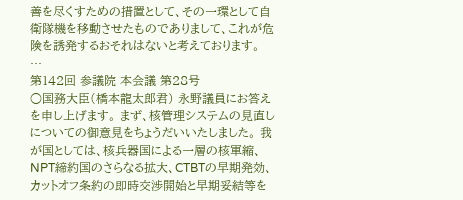善を尽くすための措置として、その一環として自衛隊機を移動させたものでありまして、これが危険を誘発するおそれはないと考えております。 …
第142回 参議院 本会議 第28号
○国務大臣(橋本龍太郎君) 永野議員にお答えを申し上げます。 まず、核管理システムの見直しについての御意見をちょうだいいたしました。 我が国としては、核兵器国による一層の核軍縮、NPT締約国のさらなる拡大、CTBTの早期発効、カットオフ条約の即時交渉開始と早期妥結等を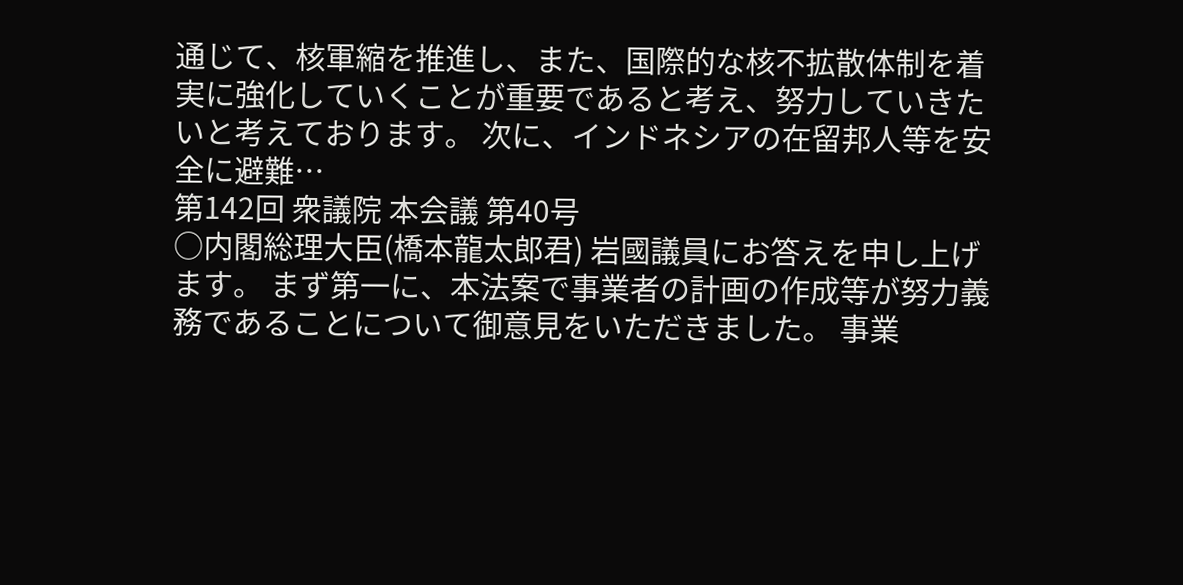通じて、核軍縮を推進し、また、国際的な核不拡散体制を着実に強化していくことが重要であると考え、努力していきたいと考えております。 次に、インドネシアの在留邦人等を安全に避難…
第142回 衆議院 本会議 第40号
○内閣総理大臣(橋本龍太郎君) 岩國議員にお答えを申し上げます。 まず第一に、本法案で事業者の計画の作成等が努力義務であることについて御意見をいただきました。 事業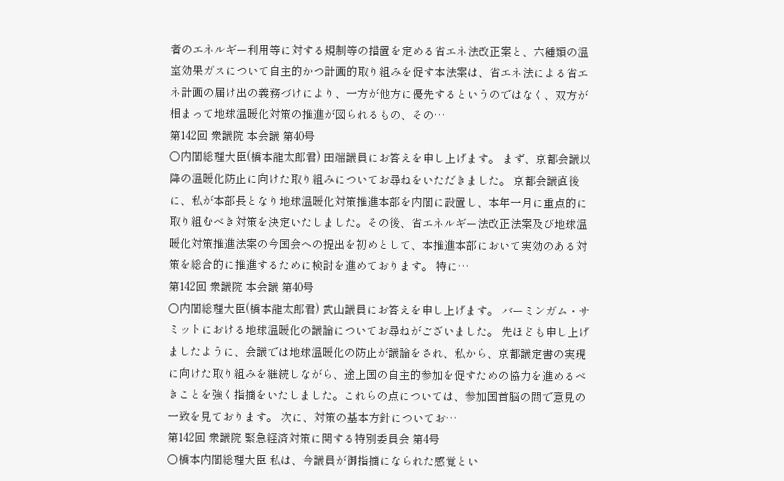者のエネルギー利用等に対する規制等の措置を定める省エネ法改正案と、六種類の温室効果ガスについて自主的かつ計画的取り組みを促す本法案は、省エネ法による省エネ計画の届け出の義務づけにより、一方が他方に優先するというのではなく、双方が相まって地球温暖化対策の推進が図られるもの、その…
第142回 衆議院 本会議 第40号
○内閣総理大臣(橋本龍太郎君) 田端議員にお答えを申し上げます。 まず、京都会議以降の温暖化防止に向けた取り組みについてお尋ねをいただきました。 京都会議直後に、私が本部長となり地球温暖化対策推進本部を内閣に設置し、本年一月に重点的に取り組むべき対策を決定いたしました。その後、省エネルギー法改正法案及び地球温暖化対策推進法案の今国会への提出を初めとして、本推進本部において実効のある対策を総合的に推進するために検討を進めております。 特に…
第142回 衆議院 本会議 第40号
○内閣総理大臣(橋本龍太郎君) 武山議員にお答えを申し上げます。 バーミンガム・サミットにおける地球温暖化の議論についてお尋ねがございました。 先ほども申し上げましたように、会議では地球温暖化の防止が議論をされ、私から、京都議定書の実現に向けた取り組みを継続しながら、途上国の自主的参加を促すための協力を進めるべきことを強く指摘をいたしました。これらの点については、参加国首脳の間で意見の一致を見ております。 次に、対策の基本方針についてお…
第142回 衆議院 緊急経済対策に関する特別委員会 第4号
○橋本内閣総理大臣 私は、今議員が御指摘になられた感覚とい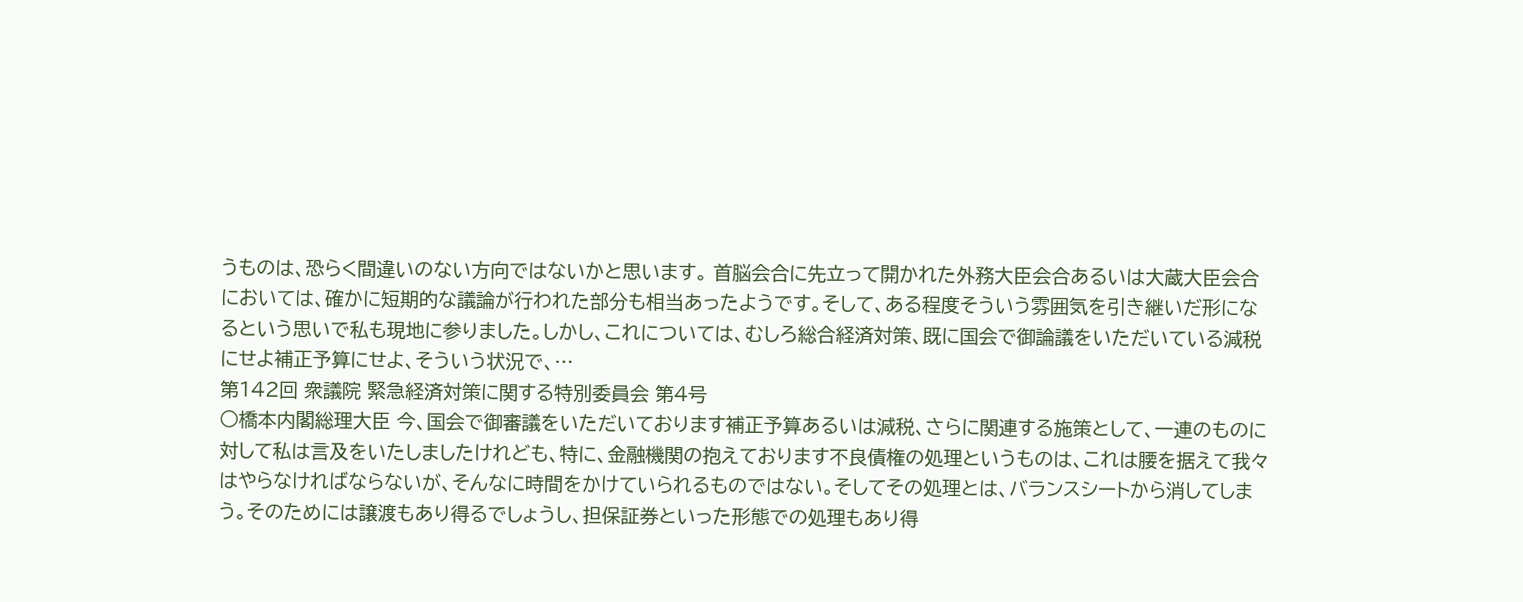うものは、恐らく間違いのない方向ではないかと思います。 首脳会合に先立って開かれた外務大臣会合あるいは大蔵大臣会合においては、確かに短期的な議論が行われた部分も相当あったようです。そして、ある程度そういう雰囲気を引き継いだ形になるという思いで私も現地に参りました。しかし、これについては、むしろ総合経済対策、既に国会で御論議をいただいている減税にせよ補正予算にせよ、そういう状況で、…
第142回 衆議院 緊急経済対策に関する特別委員会 第4号
○橋本内閣総理大臣 今、国会で御審議をいただいております補正予算あるいは減税、さらに関連する施策として、一連のものに対して私は言及をいたしましたけれども、特に、金融機関の抱えております不良債権の処理というものは、これは腰を据えて我々はやらなければならないが、そんなに時間をかけていられるものではない。そしてその処理とは、バランスシートから消してしまう。そのためには譲渡もあり得るでしょうし、担保証券といった形態での処理もあり得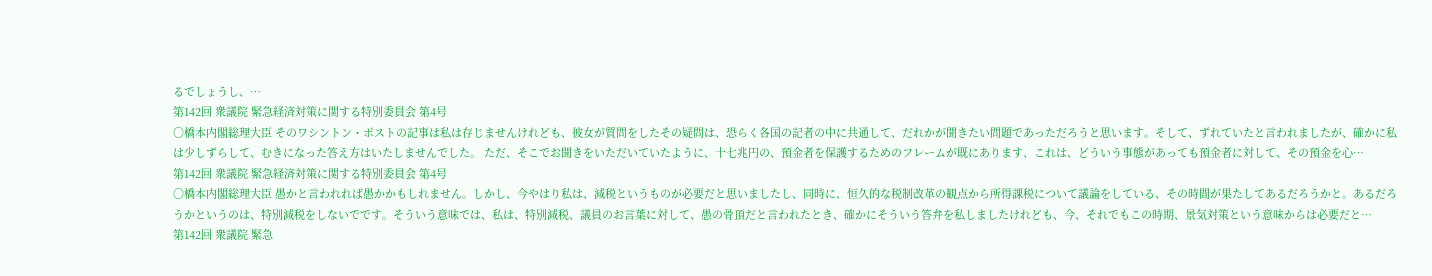るでしょうし、…
第142回 衆議院 緊急経済対策に関する特別委員会 第4号
○橋本内閣総理大臣 そのワシントン・ポストの記事は私は存じませんけれども、彼女が質問をしたその疑問は、恐らく各国の記者の中に共通して、だれかが聞きたい問題であっただろうと思います。そして、ずれていたと言われましたが、確かに私は少しずらして、むきになった答え方はいたしませんでした。 ただ、そこでお聞きをいただいていたように、十七兆円の、預金者を保護するためのフレームが既にあります、これは、どういう事態があっても預金者に対して、その預金を心…
第142回 衆議院 緊急経済対策に関する特別委員会 第4号
○橋本内閣総理大臣 愚かと言われれば愚かかもしれません。しかし、今やはり私は、減税というものが必要だと思いましたし、同時に、恒久的な税制改革の観点から所得課税について議論をしている、その時間が果たしてあるだろうかと。あるだろうかというのは、特別減税をしないでです。そういう意味では、私は、特別減税、議員のお言葉に対して、愚の骨頂だと言われたとき、確かにそういう答弁を私しましたけれども、今、それでもこの時期、景気対策という意味からは必要だと…
第142回 衆議院 緊急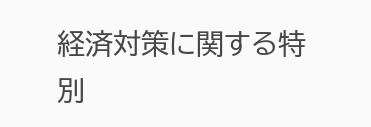経済対策に関する特別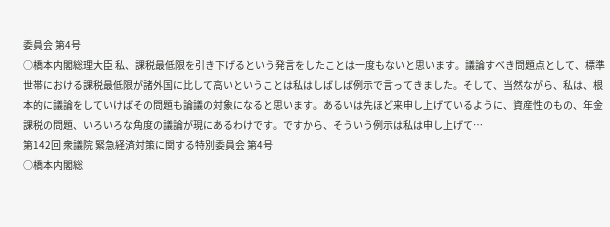委員会 第4号
○橋本内閣総理大臣 私、課税最低限を引き下げるという発言をしたことは一度もないと思います。議論すべき問題点として、標準世帯における課税最低限が諸外国に比して高いということは私はしばしば例示で言ってきました。そして、当然ながら、私は、根本的に議論をしていけばその問題も論議の対象になると思います。あるいは先ほど来申し上げているように、資産性のもの、年金課税の問題、いろいろな角度の議論が現にあるわけです。ですから、そういう例示は私は申し上げて…
第142回 衆議院 緊急経済対策に関する特別委員会 第4号
○橋本内閣総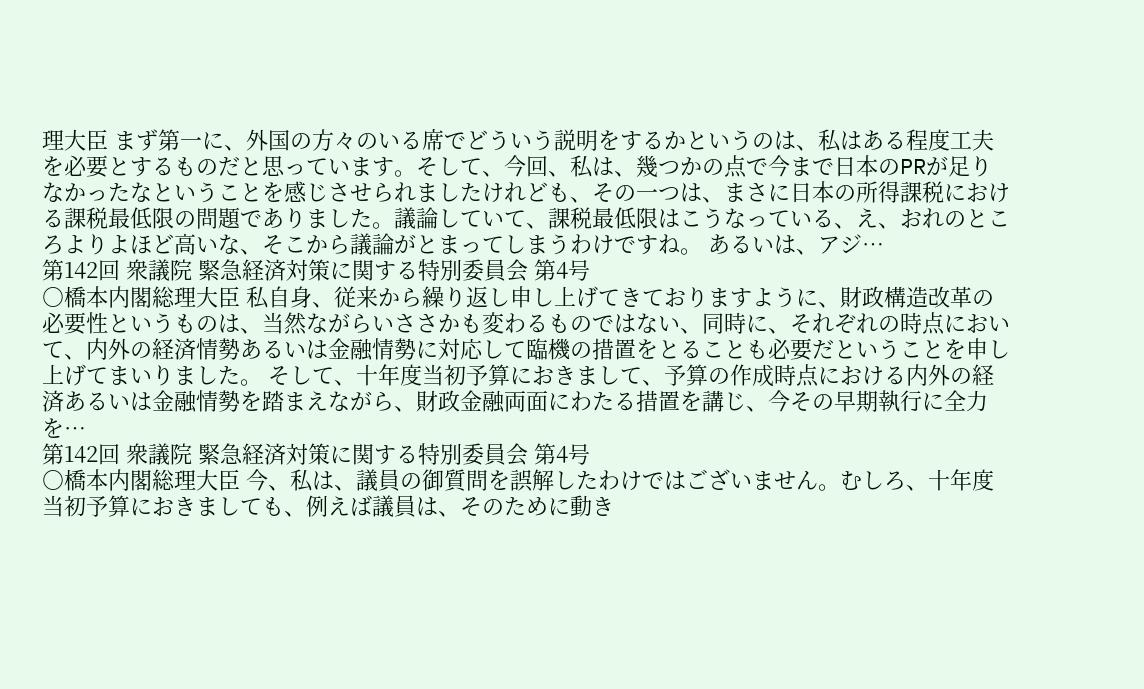理大臣 まず第一に、外国の方々のいる席でどういう説明をするかというのは、私はある程度工夫を必要とするものだと思っています。そして、今回、私は、幾つかの点で今まで日本のPRが足りなかったなということを感じさせられましたけれども、その一つは、まさに日本の所得課税における課税最低限の問題でありました。議論していて、課税最低限はこうなっている、え、おれのところよりよほど高いな、そこから議論がとまってしまうわけですね。 あるいは、アジ…
第142回 衆議院 緊急経済対策に関する特別委員会 第4号
○橋本内閣総理大臣 私自身、従来から繰り返し申し上げてきておりますように、財政構造改革の必要性というものは、当然ながらいささかも変わるものではない、同時に、それぞれの時点において、内外の経済情勢あるいは金融情勢に対応して臨機の措置をとることも必要だということを申し上げてまいりました。 そして、十年度当初予算におきまして、予算の作成時点における内外の経済あるいは金融情勢を踏まえながら、財政金融両面にわたる措置を講じ、今その早期執行に全力を…
第142回 衆議院 緊急経済対策に関する特別委員会 第4号
○橋本内閣総理大臣 今、私は、議員の御質問を誤解したわけではございません。むしろ、十年度当初予算におきましても、例えば議員は、そのために動き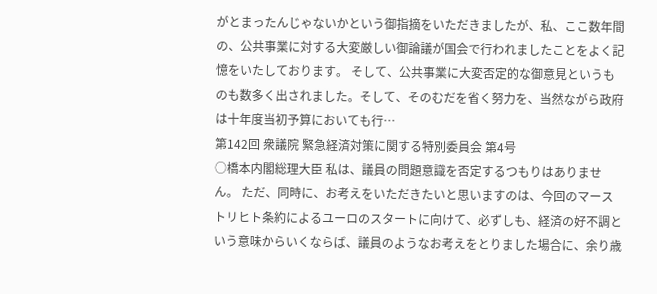がとまったんじゃないかという御指摘をいただきましたが、私、ここ数年間の、公共事業に対する大変厳しい御論議が国会で行われましたことをよく記憶をいたしております。 そして、公共事業に大変否定的な御意見というものも数多く出されました。そして、そのむだを省く努力を、当然ながら政府は十年度当初予算においても行…
第142回 衆議院 緊急経済対策に関する特別委員会 第4号
○橋本内閣総理大臣 私は、議員の問題意識を否定するつもりはありません。 ただ、同時に、お考えをいただきたいと思いますのは、今回のマーストリヒト条約によるユーロのスタートに向けて、必ずしも、経済の好不調という意味からいくならば、議員のようなお考えをとりました場合に、余り歳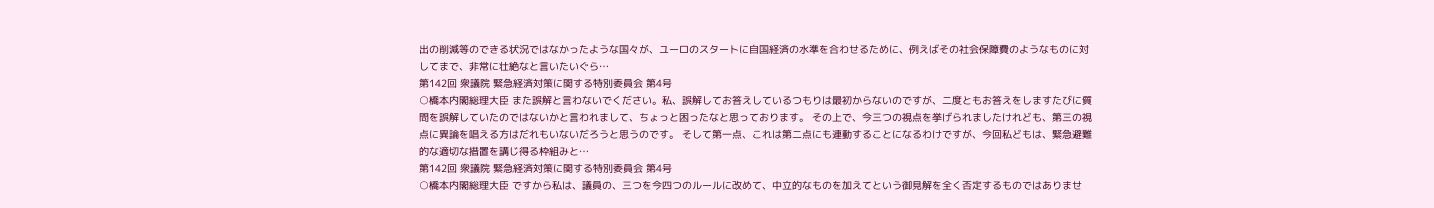出の削減等のできる状況ではなかったような国々が、ユーロのスタートに自国経済の水準を合わせるために、例えばその社会保障費のようなものに対してまで、非常に壮絶なと言いたいぐら…
第142回 衆議院 緊急経済対策に関する特別委員会 第4号
○橋本内閣総理大臣 また誤解と言わないでください。私、誤解してお答えしているつもりは最初からないのですが、二度ともお答えをしますたびに質問を誤解していたのではないかと言われまして、ちょっと困ったなと思っております。 その上で、今三つの視点を挙げられましたけれども、第三の視点に異論を唱える方はだれもいないだろうと思うのです。 そして第一点、これは第二点にも連動することになるわけですが、今回私どもは、緊急避難的な適切な措置を講じ得る枠組みと…
第142回 衆議院 緊急経済対策に関する特別委員会 第4号
○橋本内閣総理大臣 ですから私は、議員の、三つを今四つのルールに改めて、中立的なものを加えてという御見解を全く否定するものではありませ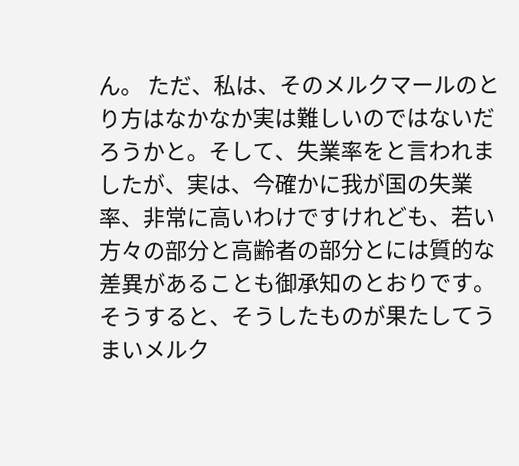ん。 ただ、私は、そのメルクマールのとり方はなかなか実は難しいのではないだろうかと。そして、失業率をと言われましたが、実は、今確かに我が国の失業率、非常に高いわけですけれども、若い方々の部分と高齢者の部分とには質的な差異があることも御承知のとおりです。そうすると、そうしたものが果たしてうまいメルク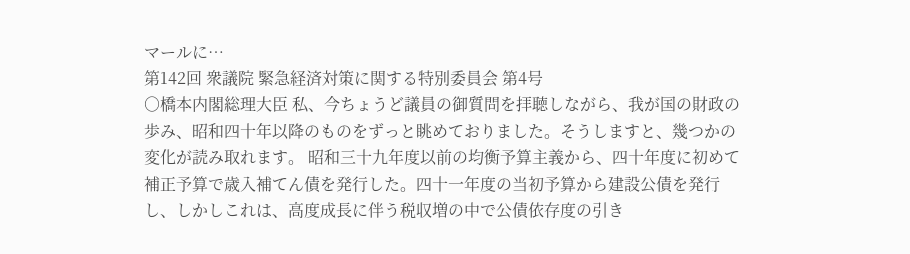マールに…
第142回 衆議院 緊急経済対策に関する特別委員会 第4号
○橋本内閣総理大臣 私、今ちょうど議員の御質問を拝聴しながら、我が国の財政の歩み、昭和四十年以降のものをずっと眺めておりました。そうしますと、幾つかの変化が読み取れます。 昭和三十九年度以前の均衡予算主義から、四十年度に初めて補正予算で歳入補てん債を発行した。四十一年度の当初予算から建設公債を発行し、しかしこれは、高度成長に伴う税収増の中で公債依存度の引き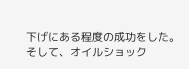下げにある程度の成功をした。そして、オイルショック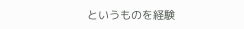というものを経験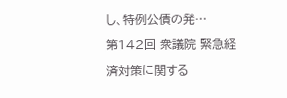し、特例公債の発…
第142回 衆議院 緊急経済対策に関する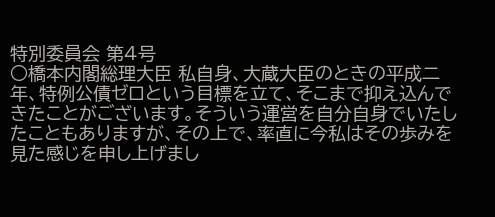特別委員会 第4号
○橋本内閣総理大臣 私自身、大蔵大臣のときの平成二年、特例公債ゼロという目標を立て、そこまで抑え込んできたことがございます。そういう運営を自分自身でいたしたこともありますが、その上で、率直に今私はその歩みを見た感じを申し上げまし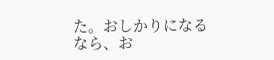た。おしかりになるなら、お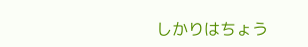しかりはちょう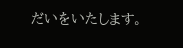だいをいたします。